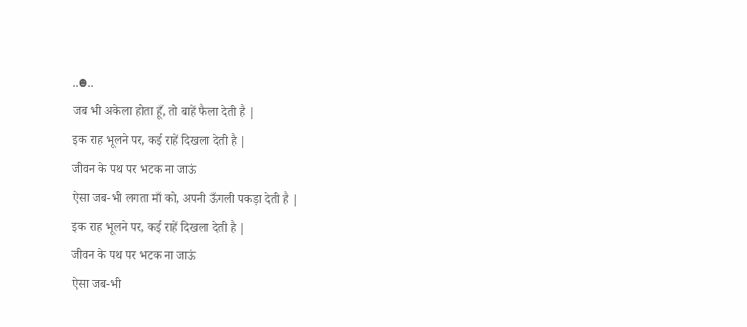..☻..
जब भी अकेला होता हूँ, तो बाहें फैला देती है |
इक राह भूलने पर, कई राहें दिखला देती है |
जीवन के पथ पर भटक ना जाऊं
ऐसा जब-भी लगता माँ को, अपनी ऊँगली पकड़ा देती है |
इक राह भूलने पर, कई राहें दिखला देती है |
जीवन के पथ पर भटक ना जाऊं
ऐसा जब-भी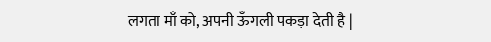लगता माँ को, अपनी ऊँगली पकड़ा देती है |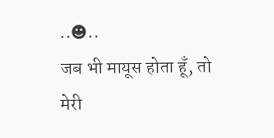..☻..
जब भी मायूस होता हूँ, तो मेरी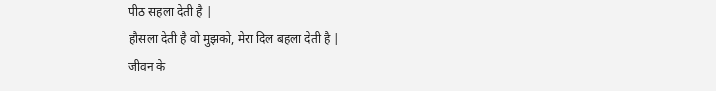पीठ सहला देती है |
हौसला देती है वो मुझको, मेरा दिल बहला देती है |
जीवन के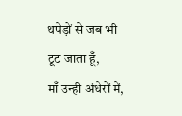थपेड़ों से जब भी टूट जाता हूँ,
माँ उन्ही अंधेरों में,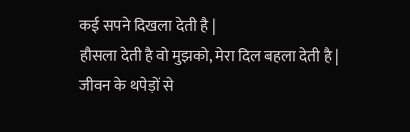कई सपने दिखला देती है |
हौसला देती है वो मुझको, मेरा दिल बहला देती है |
जीवन के थपेड़ों से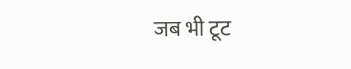जब भी टूट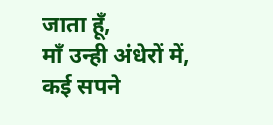जाता हूँ,
माँ उन्ही अंधेरों में, कई सपने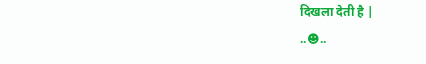दिखला देती है |
..☻..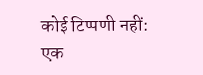कोई टिप्पणी नहीं:
एक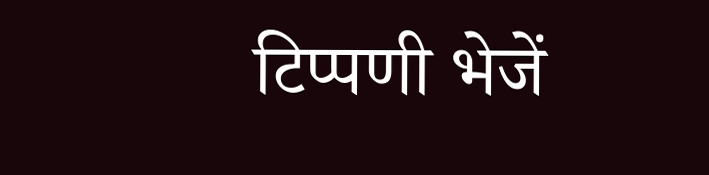टिप्पणी भेजें